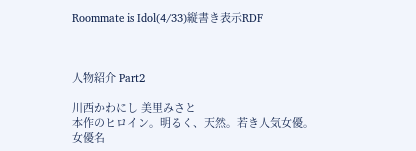Roommate is Idol(4/33)縦書き表示RDF



人物紹介 Part2

川西かわにし 美里みさと
本作のヒロイン。明るく、天然。若き人気女優。
女優名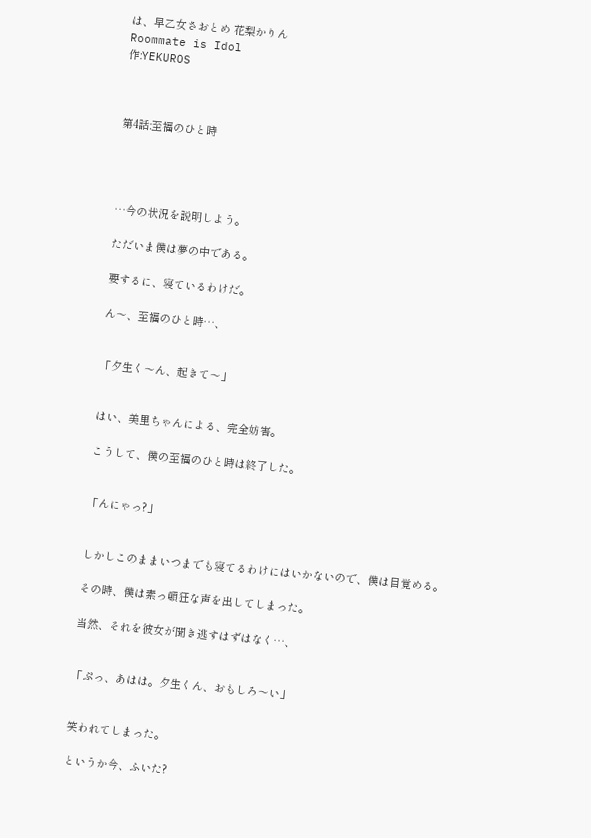は、早乙女さおとめ 花梨かりん
Roommate is Idol
作:YEKUROS



第4話:至福のひと時




…今の状況を説明しよう。

ただいま僕は夢の中である。

要するに、寝ているわけだ。

ん〜、至福のひと時…、


「夕生く〜ん、起きて〜」


はい、美里ちゃんによる、完全妨害。

こうして、僕の至福のひと時は終了した。


「んにゃっ?」


しかしこのままいつまでも寝てるわけにはいかないので、僕は目覚める。

その時、僕は素っ頓狂な声を出してしまった。

当然、それを彼女が聞き逃すはずはなく…、


「ぷっ、あはは。夕生くん、おもしろ〜い」


笑われてしまった。

というか今、ふいた?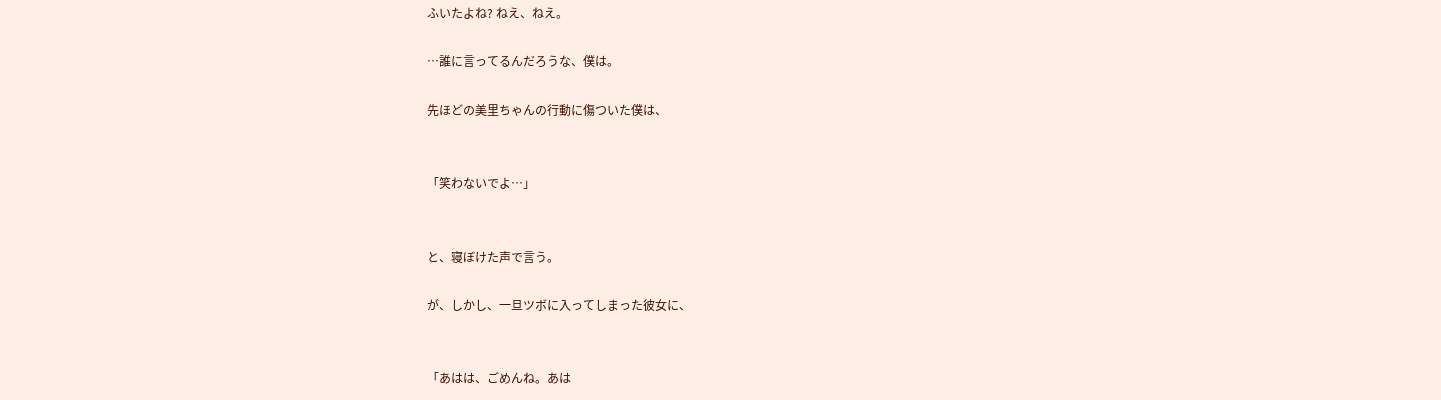ふいたよね? ねえ、ねえ。

…誰に言ってるんだろうな、僕は。

先ほどの美里ちゃんの行動に傷ついた僕は、


「笑わないでよ…」


と、寝ぼけた声で言う。

が、しかし、一旦ツボに入ってしまった彼女に、


「あはは、ごめんね。あは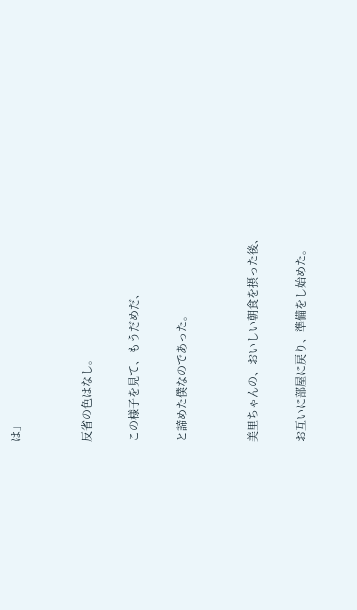は」


反省の色はなし。

この様子を見て、もうだめだ、

と諦めた僕なのであった。


美里ちゃんの、おいしい朝食を摂った後、

お互いに部屋に戻り、準備をし始めた。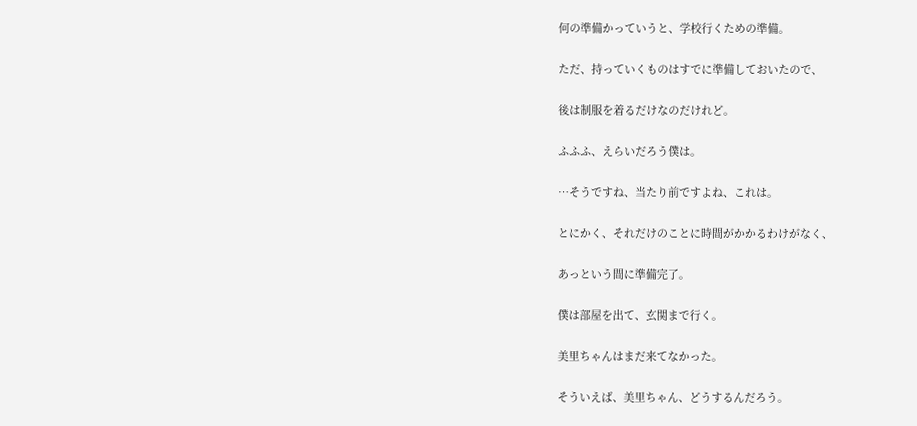何の準備かっていうと、学校行くための準備。

ただ、持っていくものはすでに準備しておいたので、

後は制服を着るだけなのだけれど。

ふふふ、えらいだろう僕は。

…そうですね、当たり前ですよね、これは。

とにかく、それだけのことに時間がかかるわけがなく、

あっという間に準備完了。

僕は部屋を出て、玄関まで行く。

美里ちゃんはまだ来てなかった。

そういえば、美里ちゃん、どうするんだろう。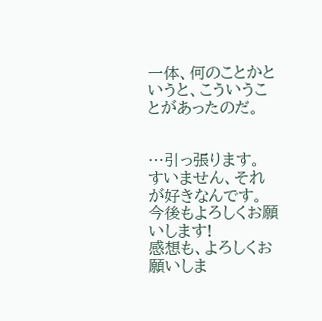一体、何のことかというと、こういうことがあったのだ。


…引っ張ります。
すいません、それが好きなんです。
今後もよろしくお願いします!
感想も、よろしくお願いしま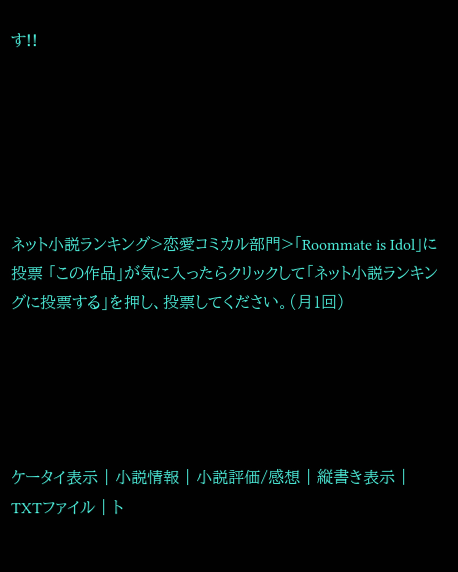す!!






ネット小説ランキング>恋愛コミカル部門>「Roommate is Idol」に投票 「この作品」が気に入ったらクリックして「ネット小説ランキングに投票する」を押し、投票してください。(月1回)





ケータイ表示 | 小説情報 | 小説評価/感想 | 縦書き表示 | TXTファイル | ト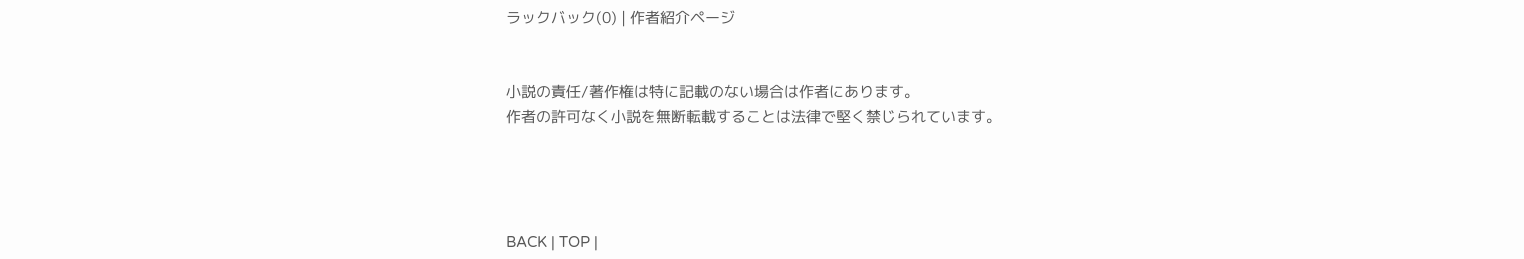ラックバック(0) | 作者紹介ページ


小説の責任/著作権は特に記載のない場合は作者にあります。
作者の許可なく小説を無断転載することは法律で堅く禁じられています。




BACK | TOP |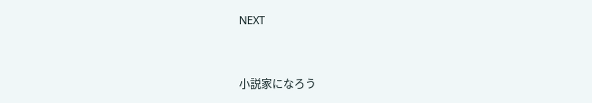NEXT


小説家になろう